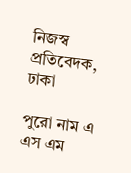নিজস্ব প্রতিবেদক, ঢাকা

পুরো নাম এ এস এম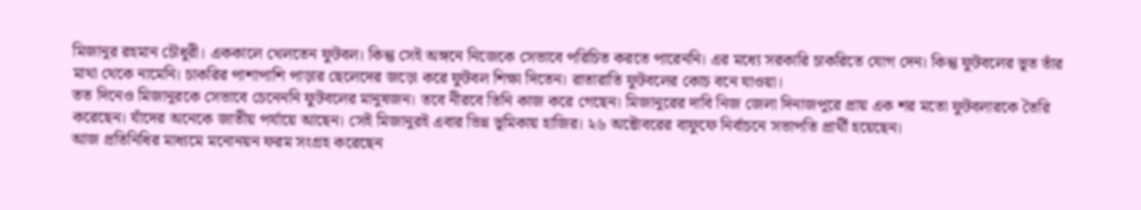মিজানুর রহমান চৌধুরী। এককালে খেলতেন ফুটবল। কিন্তু সেই অঙ্গনে নিজেকে সেভাবে পরিচিত করতে পারেননি। এর মধ্যে সরকারি চাকরিতে যোগ দেন। কিন্তু ফুটবলের ভূত তাঁর মাথা থেকে নামেনি। চাকরির পাশাপাশি পাড়ার ছেলেদের জড়ো করে ফুটবল শিক্ষা দিতেন। রাতারাতি ফুটবলের কোচ বনে যাওয়া।
তত দিনেও মিজানুরকে সেভাবে চেনেননি ফুটবলের মানুষজন। তবে নীরবে তিনি কাজ করে গেছেন। মিজানুরের দাবি নিজ জেলা দিনাজপুরে প্রায় এক শর মতো ফুটবলারকে তৈরি করেছেন। যাঁদের অনেকে জাতীয় পর্যায়ে আছেন। সেই মিজানুরই এবার ভিন্ন ভূমিকায় হাজির। ২৬ অক্টোবরের বাফুফে নির্বাচনে সভাপতি প্রার্থী হয়েছেন।
আজ প্রতিনিধির মাধ্যমে মনোনয়ন ফরম সংগ্রহ করেছেন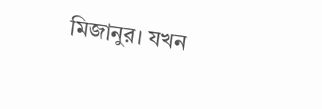মিজানুর। যখন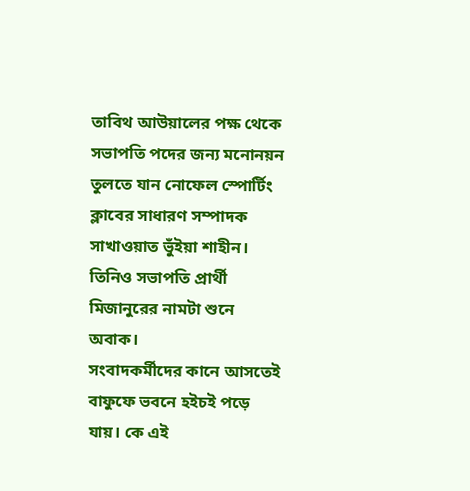তাবিথ আউয়ালের পক্ষ থেকে সভাপতি পদের জন্য মনোনয়ন তুলতে যান নোফেল স্পোর্টিং ক্লাবের সাধারণ সম্পাদক সাখাওয়াত ভুঁইয়া শাহীন। তিনিও সভাপতি প্রার্থী মিজানুরের নামটা শুনে অবাক।
সংবাদকর্মীদের কানে আসতেই বাফুফে ভবনে হইচই পড়ে যায়। কে এই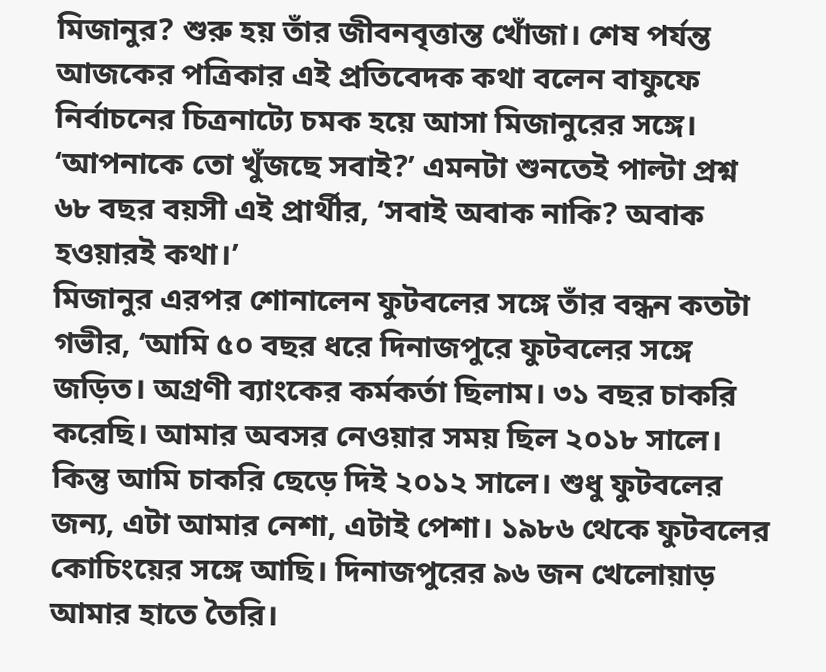মিজানুর? শুরু হয় তাঁর জীবনবৃত্তান্ত খোঁজা। শেষ পর্যন্ত আজকের পত্রিকার এই প্রতিবেদক কথা বলেন বাফুফে নির্বাচনের চিত্রনাট্যে চমক হয়ে আসা মিজানুরের সঙ্গে। ‘আপনাকে তো খুঁজছে সবাই?’ এমনটা শুনতেই পাল্টা প্রশ্ন ৬৮ বছর বয়সী এই প্রার্থীর, ‘সবাই অবাক নাকি? অবাক হওয়ারই কথা।’
মিজানুর এরপর শোনালেন ফুটবলের সঙ্গে তাঁর বন্ধন কতটা গভীর, ‘আমি ৫০ বছর ধরে দিনাজপুরে ফুটবলের সঙ্গে জড়িত। অগ্রণী ব্যাংকের কর্মকর্তা ছিলাম। ৩১ বছর চাকরি করেছি। আমার অবসর নেওয়ার সময় ছিল ২০১৮ সালে। কিন্তু আমি চাকরি ছেড়ে দিই ২০১২ সালে। শুধু ফুটবলের জন্য, এটা আমার নেশা, এটাই পেশা। ১৯৮৬ থেকে ফুটবলের কোচিংয়ের সঙ্গে আছি। দিনাজপুরের ৯৬ জন খেলোয়াড় আমার হাতে তৈরি।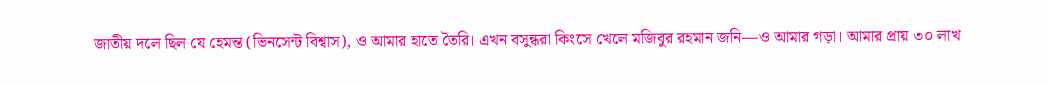জাতীয় দলে ছিল যে হেমন্ত (ভিনসেন্ট বিশ্বাস), ও আমার হাতে তৈরি। এখন বসুন্ধরা কিংসে খেলে মজিবুর রহমান জনি—ও আমার গড়া। আমার প্রায় ৩০ লাখ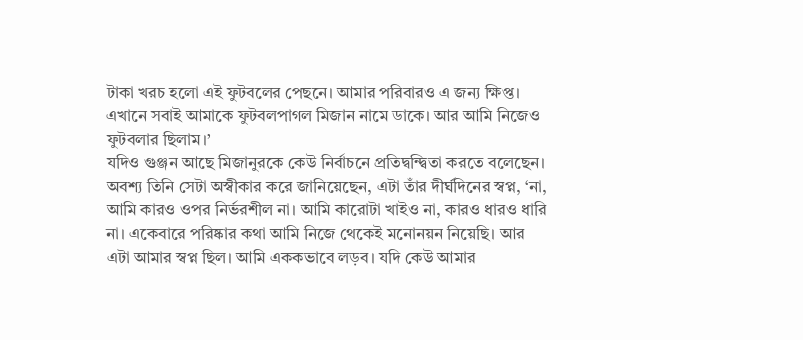টাকা খরচ হলো এই ফুটবলের পেছনে। আমার পরিবারও এ জন্য ক্ষিপ্ত। এখানে সবাই আমাকে ফুটবলপাগল মিজান নামে ডাকে। আর আমি নিজেও ফুটবলার ছিলাম।’
যদিও গুঞ্জন আছে মিজানুরকে কেউ নির্বাচনে প্রতিদ্বন্দ্বিতা করতে বলেছেন। অবশ্য তিনি সেটা অস্বীকার করে জানিয়েছেন, এটা তাঁর দীর্ঘদিনের স্বপ্ন, ‘না, আমি কারও ওপর নির্ভরশীল না। আমি কারোটা খাইও না, কারও ধারও ধারি না। একেবারে পরিষ্কার কথা আমি নিজে থেকেই মনোনয়ন নিয়েছি। আর এটা আমার স্বপ্ন ছিল। আমি এককভাবে লড়ব। যদি কেউ আমার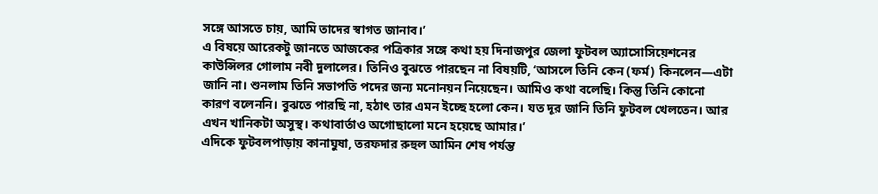সঙ্গে আসতে চায়, আমি তাদের স্বাগত জানাব।’
এ বিষয়ে আরেকটু জানতে আজকের পত্রিকার সঙ্গে কথা হয় দিনাজপুর জেলা ফুটবল অ্যাসোসিয়েশনের কাউন্সিলর গোলাম নবী দুলালের। তিনিও বুঝতে পারছেন না বিষয়টি, ‘আসলে তিনি কেন (ফর্ম) কিনলেন—এটা জানি না। শুনলাম তিনি সভাপতি পদের জন্য মনোনয়ন নিয়েছেন। আমিও কথা বলেছি। কিন্তু তিনি কোনো কারণ বলেননি। বুঝতে পারছি না, হঠাৎ তার এমন ইচ্ছে হলো কেন। যত দূর জানি তিনি ফুটবল খেলতেন। আর এখন খানিকটা অসুস্থ। কথাবার্তাও অগোছালো মনে হয়েছে আমার।’
এদিকে ফুটবলপাড়ায় কানাঘুষা, তরফদার রুহুল আমিন শেষ পর্যন্ত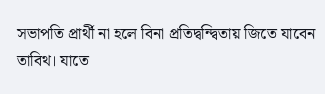সভাপতি প্রার্থী না হলে বিনা প্রতিদ্বন্দ্বিতায় জিতে যাবেন তাবিথ। যাতে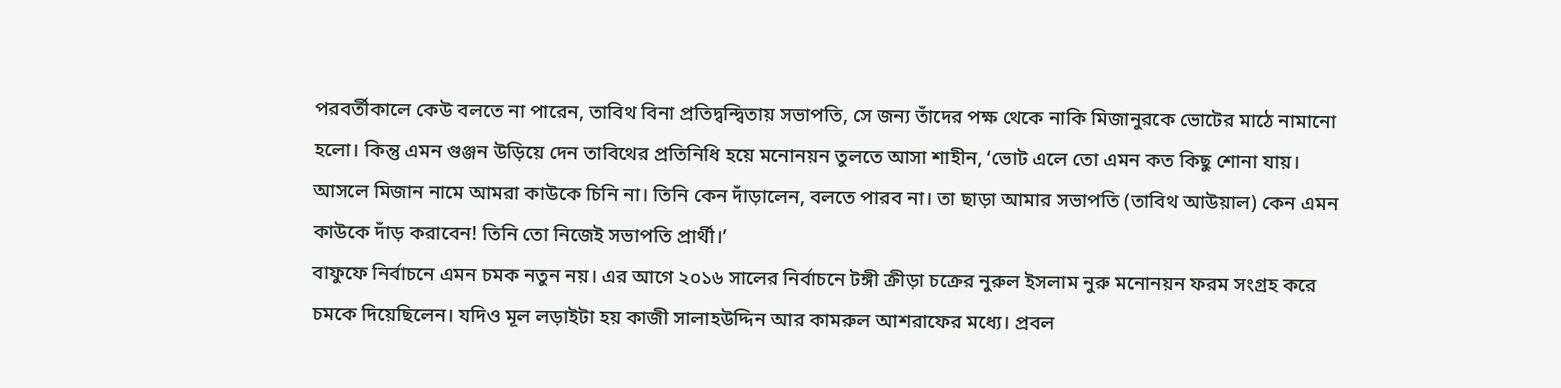পরবর্তীকালে কেউ বলতে না পারেন, তাবিথ বিনা প্রতিদ্বন্দ্বিতায় সভাপতি, সে জন্য তাঁদের পক্ষ থেকে নাকি মিজানুরকে ভোটের মাঠে নামানো হলো। কিন্তু এমন গুঞ্জন উড়িয়ে দেন তাবিথের প্রতিনিধি হয়ে মনোনয়ন তুলতে আসা শাহীন, ‘ভোট এলে তো এমন কত কিছু শোনা যায়। আসলে মিজান নামে আমরা কাউকে চিনি না। তিনি কেন দাঁড়ালেন, বলতে পারব না। তা ছাড়া আমার সভাপতি (তাবিথ আউয়াল) কেন এমন কাউকে দাঁড় করাবেন! তিনি তো নিজেই সভাপতি প্রার্থী।’
বাফুফে নির্বাচনে এমন চমক নতুন নয়। এর আগে ২০১৬ সালের নির্বাচনে টঙ্গী ক্রীড়া চক্রের নুরুল ইসলাম নুরু মনোনয়ন ফরম সংগ্রহ করে চমকে দিয়েছিলেন। যদিও মূল লড়াইটা হয় কাজী সালাহউদ্দিন আর কামরুল আশরাফের মধ্যে। প্রবল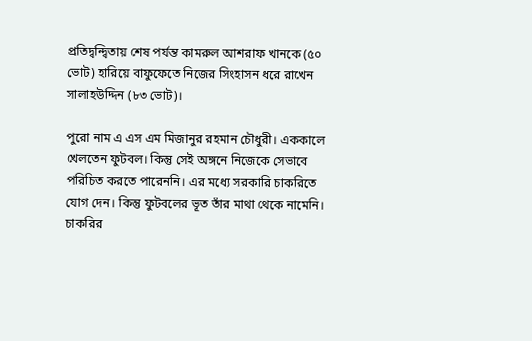প্রতিদ্বন্দ্বিতায় শেষ পর্যন্ত কামরুল আশরাফ খানকে (৫০ ভোট) হারিয়ে বাফুফেতে নিজের সিংহাসন ধরে রাখেন সালাহউদ্দিন (৮৩ ভোট)।

পুরো নাম এ এস এম মিজানুর রহমান চৌধুরী। এককালে খেলতেন ফুটবল। কিন্তু সেই অঙ্গনে নিজেকে সেভাবে পরিচিত করতে পারেননি। এর মধ্যে সরকারি চাকরিতে যোগ দেন। কিন্তু ফুটবলের ভূত তাঁর মাথা থেকে নামেনি। চাকরির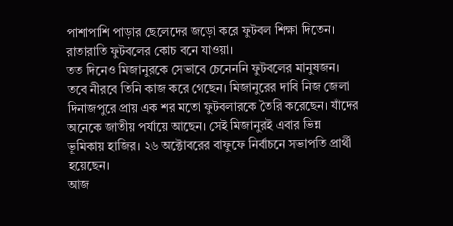পাশাপাশি পাড়ার ছেলেদের জড়ো করে ফুটবল শিক্ষা দিতেন। রাতারাতি ফুটবলের কোচ বনে যাওয়া।
তত দিনেও মিজানুরকে সেভাবে চেনেননি ফুটবলের মানুষজন। তবে নীরবে তিনি কাজ করে গেছেন। মিজানুরের দাবি নিজ জেলা দিনাজপুরে প্রায় এক শর মতো ফুটবলারকে তৈরি করেছেন। যাঁদের অনেকে জাতীয় পর্যায়ে আছেন। সেই মিজানুরই এবার ভিন্ন ভূমিকায় হাজির। ২৬ অক্টোবরের বাফুফে নির্বাচনে সভাপতি প্রার্থী হয়েছেন।
আজ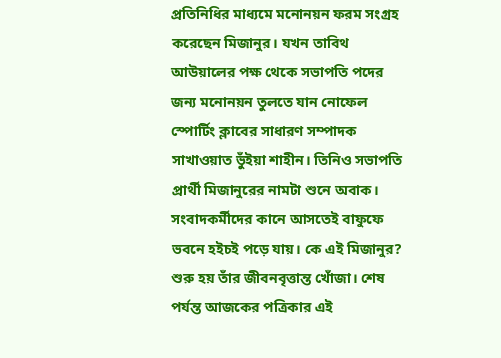প্রতিনিধির মাধ্যমে মনোনয়ন ফরম সংগ্রহ করেছেন মিজানুর। যখন তাবিথ আউয়ালের পক্ষ থেকে সভাপতি পদের জন্য মনোনয়ন তুলতে যান নোফেল স্পোর্টিং ক্লাবের সাধারণ সম্পাদক সাখাওয়াত ভুঁইয়া শাহীন। তিনিও সভাপতি প্রার্থী মিজানুরের নামটা শুনে অবাক।
সংবাদকর্মীদের কানে আসতেই বাফুফে ভবনে হইচই পড়ে যায়। কে এই মিজানুর? শুরু হয় তাঁর জীবনবৃত্তান্ত খোঁজা। শেষ পর্যন্ত আজকের পত্রিকার এই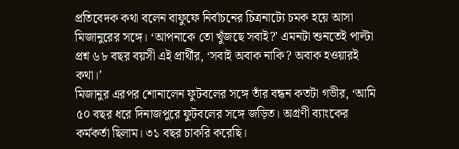প্রতিবেদক কথা বলেন বাফুফে নির্বাচনের চিত্রনাট্যে চমক হয়ে আসা মিজানুরের সঙ্গে। ‘আপনাকে তো খুঁজছে সবাই?’ এমনটা শুনতেই পাল্টা প্রশ্ন ৬৮ বছর বয়সী এই প্রার্থীর, ‘সবাই অবাক নাকি? অবাক হওয়ারই কথা।’
মিজানুর এরপর শোনালেন ফুটবলের সঙ্গে তাঁর বন্ধন কতটা গভীর, ‘আমি ৫০ বছর ধরে দিনাজপুরে ফুটবলের সঙ্গে জড়িত। অগ্রণী ব্যাংকের কর্মকর্তা ছিলাম। ৩১ বছর চাকরি করেছি।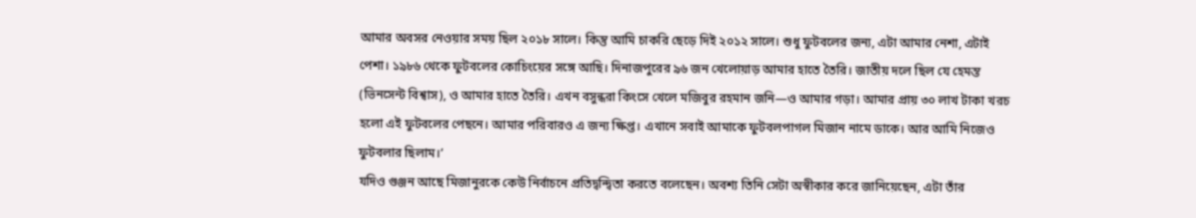আমার অবসর নেওয়ার সময় ছিল ২০১৮ সালে। কিন্তু আমি চাকরি ছেড়ে দিই ২০১২ সালে। শুধু ফুটবলের জন্য, এটা আমার নেশা, এটাই পেশা। ১৯৮৬ থেকে ফুটবলের কোচিংয়ের সঙ্গে আছি। দিনাজপুরের ৯৬ জন খেলোয়াড় আমার হাতে তৈরি। জাতীয় দলে ছিল যে হেমন্ত (ভিনসেন্ট বিশ্বাস), ও আমার হাতে তৈরি। এখন বসুন্ধরা কিংসে খেলে মজিবুর রহমান জনি—ও আমার গড়া। আমার প্রায় ৩০ লাখ টাকা খরচ হলো এই ফুটবলের পেছনে। আমার পরিবারও এ জন্য ক্ষিপ্ত। এখানে সবাই আমাকে ফুটবলপাগল মিজান নামে ডাকে। আর আমি নিজেও ফুটবলার ছিলাম।’
যদিও গুঞ্জন আছে মিজানুরকে কেউ নির্বাচনে প্রতিদ্বন্দ্বিতা করতে বলেছেন। অবশ্য তিনি সেটা অস্বীকার করে জানিয়েছেন, এটা তাঁর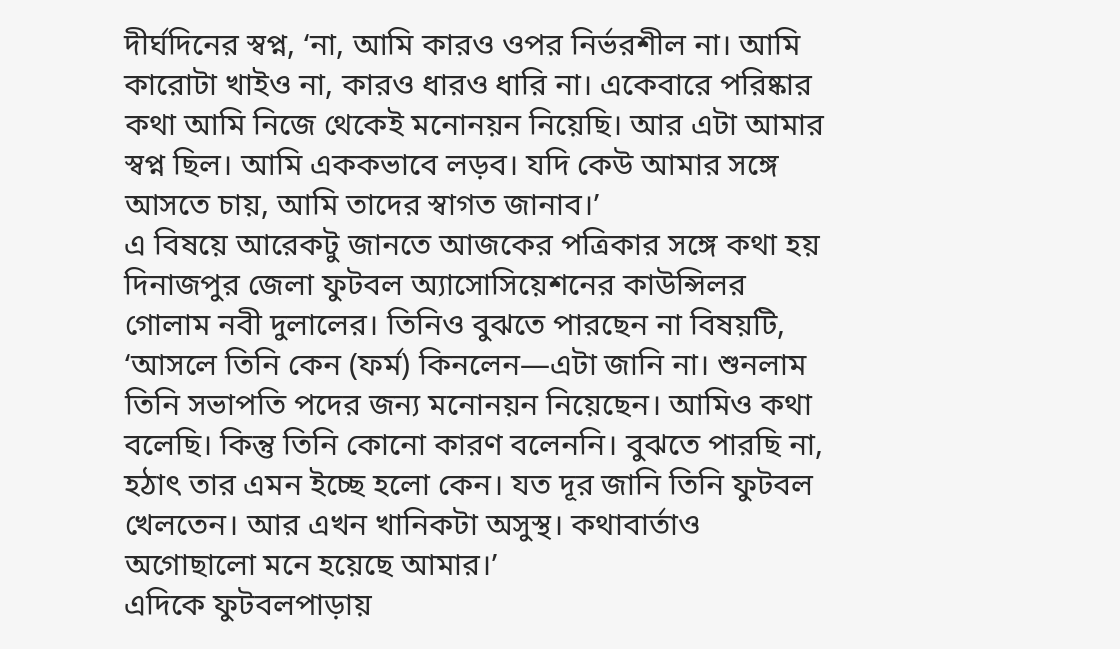দীর্ঘদিনের স্বপ্ন, ‘না, আমি কারও ওপর নির্ভরশীল না। আমি কারোটা খাইও না, কারও ধারও ধারি না। একেবারে পরিষ্কার কথা আমি নিজে থেকেই মনোনয়ন নিয়েছি। আর এটা আমার স্বপ্ন ছিল। আমি এককভাবে লড়ব। যদি কেউ আমার সঙ্গে আসতে চায়, আমি তাদের স্বাগত জানাব।’
এ বিষয়ে আরেকটু জানতে আজকের পত্রিকার সঙ্গে কথা হয় দিনাজপুর জেলা ফুটবল অ্যাসোসিয়েশনের কাউন্সিলর গোলাম নবী দুলালের। তিনিও বুঝতে পারছেন না বিষয়টি, ‘আসলে তিনি কেন (ফর্ম) কিনলেন—এটা জানি না। শুনলাম তিনি সভাপতি পদের জন্য মনোনয়ন নিয়েছেন। আমিও কথা বলেছি। কিন্তু তিনি কোনো কারণ বলেননি। বুঝতে পারছি না, হঠাৎ তার এমন ইচ্ছে হলো কেন। যত দূর জানি তিনি ফুটবল খেলতেন। আর এখন খানিকটা অসুস্থ। কথাবার্তাও অগোছালো মনে হয়েছে আমার।’
এদিকে ফুটবলপাড়ায়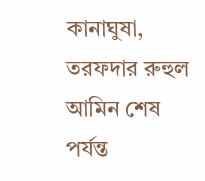কানাঘুষা, তরফদার রুহুল আমিন শেষ পর্যন্ত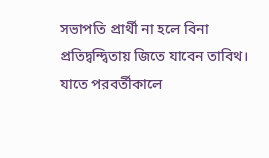সভাপতি প্রার্থী না হলে বিনা প্রতিদ্বন্দ্বিতায় জিতে যাবেন তাবিথ। যাতে পরবর্তীকালে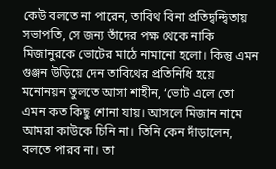কেউ বলতে না পারেন, তাবিথ বিনা প্রতিদ্বন্দ্বিতায় সভাপতি, সে জন্য তাঁদের পক্ষ থেকে নাকি মিজানুরকে ভোটের মাঠে নামানো হলো। কিন্তু এমন গুঞ্জন উড়িয়ে দেন তাবিথের প্রতিনিধি হয়ে মনোনয়ন তুলতে আসা শাহীন, ‘ভোট এলে তো এমন কত কিছু শোনা যায়। আসলে মিজান নামে আমরা কাউকে চিনি না। তিনি কেন দাঁড়ালেন, বলতে পারব না। তা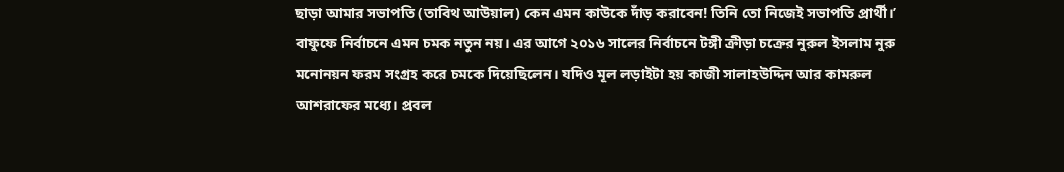ছাড়া আমার সভাপতি (তাবিথ আউয়াল) কেন এমন কাউকে দাঁড় করাবেন! তিনি তো নিজেই সভাপতি প্রার্থী।’
বাফুফে নির্বাচনে এমন চমক নতুন নয়। এর আগে ২০১৬ সালের নির্বাচনে টঙ্গী ক্রীড়া চক্রের নুরুল ইসলাম নুরু মনোনয়ন ফরম সংগ্রহ করে চমকে দিয়েছিলেন। যদিও মূল লড়াইটা হয় কাজী সালাহউদ্দিন আর কামরুল আশরাফের মধ্যে। প্রবল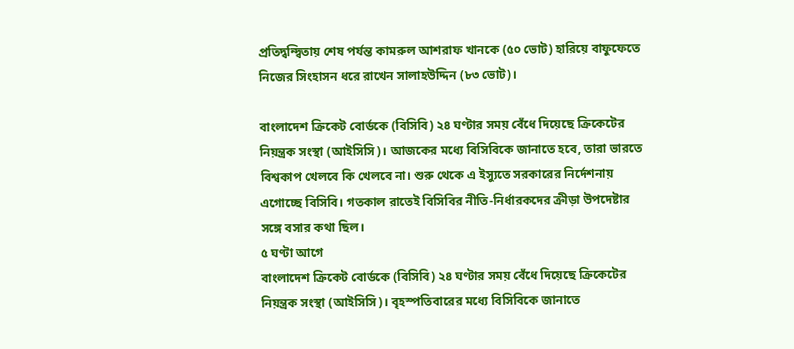প্রতিদ্বন্দ্বিতায় শেষ পর্যন্ত কামরুল আশরাফ খানকে (৫০ ভোট) হারিয়ে বাফুফেতে নিজের সিংহাসন ধরে রাখেন সালাহউদ্দিন (৮৩ ভোট)।

বাংলাদেশ ক্রিকেট বোর্ডকে (বিসিবি) ২৪ ঘণ্টার সময় বেঁধে দিয়েছে ক্রিকেটের নিয়ন্ত্রক সংস্থা (আইসিসি)। আজকের মধ্যে বিসিবিকে জানাতে হবে, তারা ভারতে বিশ্বকাপ খেলবে কি খেলবে না। শুরু থেকে এ ইস্যুতে সরকারের নির্দেশনায় এগোচ্ছে বিসিবি। গতকাল রাতেই বিসিবির নীতি-নির্ধারকদের ক্রীড়া উপদেষ্টার সঙ্গে বসার কথা ছিল।
৫ ঘণ্টা আগে
বাংলাদেশ ক্রিকেট বোর্ডকে (বিসিবি) ২৪ ঘণ্টার সময় বেঁধে দিয়েছে ক্রিকেটের নিয়ন্ত্রক সংস্থা (আইসিসি)। বৃহস্পতিবারের মধ্যে বিসিবিকে জানাতে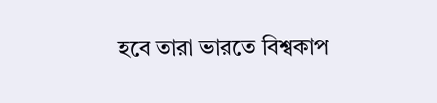হবে তারা ভারতে বিশ্বকাপ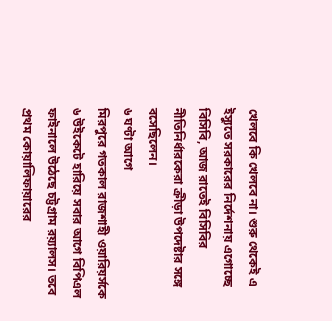খেলবে কি খেলবে না। শুরু থেকেই এ ইস্যুতে সরকারের নির্দেশনায় এগোচ্ছে বিসিবি, আজ রাতেই বিসিবির নীতিনির্ধারকেরা ক্রীড়া উপদেষ্টার সঙ্গে বসেছিলেন।
৬ ঘণ্টা আগে
মিরপুরে গতকাল রাজশাহী ওয়ারিয়র্সকে ৬ উইকেটে হারিয়ে সবার আগে বিপিএল ফাইনালে উঠেছে চট্টগ্রাম রয়্যালস। তবে প্রথম কোয়ালিফায়ারের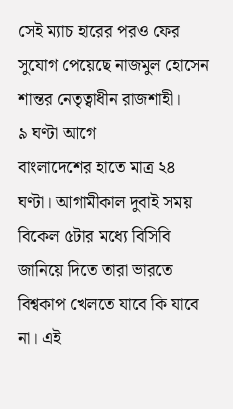সেই ম্যাচ হারের পরও ফের সুযোগ পেয়েছে নাজমুল হোসেন শান্তর নেতৃত্বাধীন রাজশাহী।
৯ ঘণ্টা আগে
বাংলাদেশের হাতে মাত্র ২৪ ঘণ্টা। আগামীকাল দুবাই সময় বিকেল ৫টার মধ্যে বিসিবি জানিয়ে দিতে তারা ভারতে বিশ্বকাপ খেলতে যাবে কি যাবে না। এই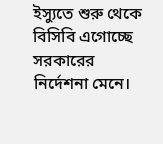ইস্যুতে শুরু থেকে বিসিবি এগোচ্ছে সরকারের নির্দেশনা মেনে।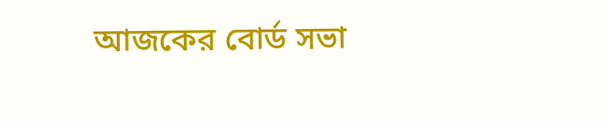আজকের বোর্ড সভা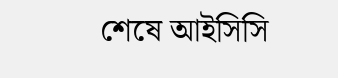শেষে আইসিসি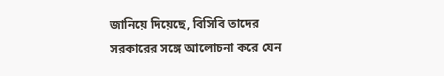জানিয়ে দিয়েছে, বিসিবি তাদের সরকারের সঙ্গে আলোচনা করে যেন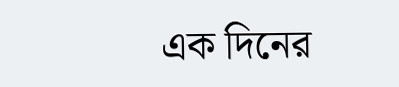এক দিনের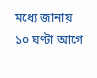মধ্যে জানায়
১০ ঘণ্টা আগে